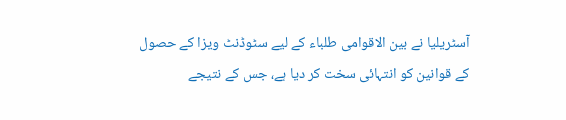آسٹریلیا نے بین الاقوامی طلباء کے لیے سٹوڈنٹ ویزا کے حصول کے قوانین کو انتہائی سخت کر دیا ہے، جس کے نتیجے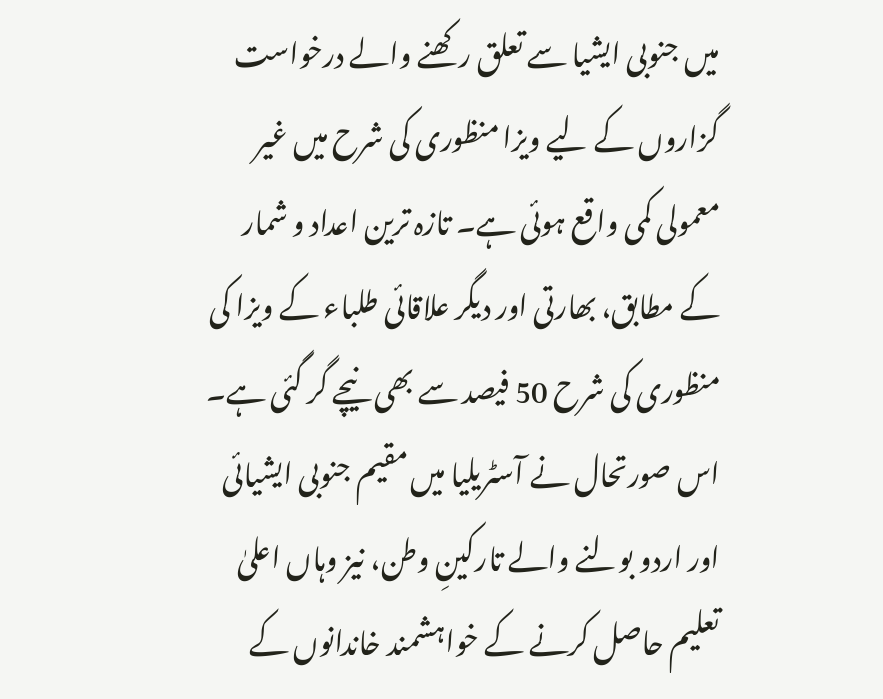میں جنوبی ایشیا سے تعلق رکھنے والے درخواست گزاروں کے لیے ویزا منظوری کی شرح میں غیر معمولی کمی واقع ہوئی ہے۔ تازہ ترین اعداد و شمار کے مطابق، بھارتی اور دیگر علاقائی طلباء کے ویزا کی منظوری کی شرح 50 فیصد سے بھی نیچے گر گئی ہے۔ اس صورتحال نے آسٹریلیا میں مقیم جنوبی ایشیائی اور اردو بولنے والے تارکینِ وطن، نیز وہاں اعلیٰ تعلیم حاصل کرنے کے خواہشمند خاندانوں کے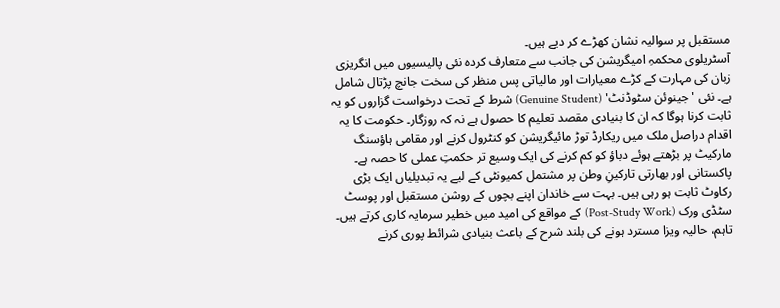مستقبل پر سوالیہ نشان کھڑے کر دیے ہیں۔
آسٹریلوی محکمہِ امیگریشن کی جانب سے متعارف کردہ نئی پالیسیوں میں انگریزی زبان کی مہارت کے کڑے معیارات اور مالیاتی پس منظر کی سخت جانچ پڑتال شامل ہے۔ نئی 'جینوئن سٹوڈنٹ' (Genuine Student) شرط کے تحت درخواست گزاروں کو یہ ثابت کرنا ہوگا کہ ان کا بنیادی مقصد تعلیم کا حصول ہے نہ کہ روزگار۔ حکومت کا یہ اقدام دراصل ملک میں ریکارڈ توڑ مائیگریشن کو کنٹرول کرنے اور مقامی ہاؤسنگ مارکیٹ پر بڑھتے ہوئے دباؤ کو کم کرنے کی ایک وسیع تر حکمتِ عملی کا حصہ ہے۔
پاکستانی اور بھارتی تارکینِ وطن پر مشتمل کمیونٹی کے لیے یہ تبدیلیاں ایک بڑی رکاوٹ ثابت ہو رہی ہیں۔ بہت سے خاندان اپنے بچوں کے روشن مستقبل اور پوسٹ سٹڈی ورک (Post-Study Work) کے مواقع کی امید میں خطیر سرمایہ کاری کرتے ہیں۔ تاہم، حالیہ ویزا مسترد ہونے کی بلند شرح کے باعث بنیادی شرائط پوری کرنے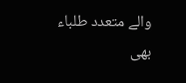والے متعدد طلباء بھی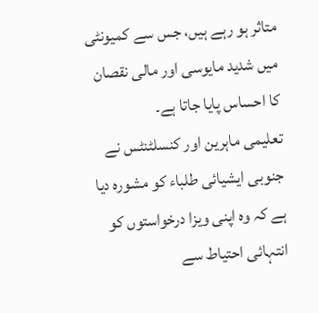متاثر ہو رہے ہیں، جس سے کمیونٹی میں شدید مایوسی اور مالی نقصان کا احساس پایا جاتا ہے۔
تعلیمی ماہرین اور کنسلٹنٹس نے جنوبی ایشیائی طلباء کو مشورہ دیا ہے کہ وہ اپنی ویزا درخواستوں کو انتہائی احتیاط سے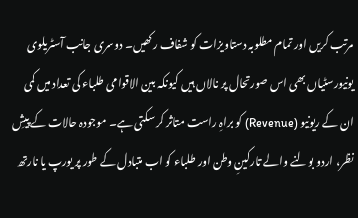مرتب کریں اور تمام مطلوبہ دستاویزات کو شفاف رکھیں۔ دوسری جانب آسٹریلوی یونیورسٹیاں بھی اس صورتحال پر نالاں ہیں کیونکہ بین الاقوامی طلباء کی تعداد میں کمی ان کے ریونیو (Revenue) کو براہِ راست متاثر کر سکتی ہے۔ موجودہ حالات کے پیشِ نظر، اردو بولنے والے تارکینِ وطن اور طلباء کو اب متبادل کے طور پر یورپ یا نارتھ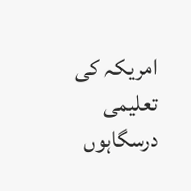امریکہ کی تعلیمی درسگاہوں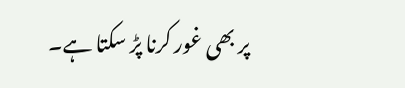پر بھی غور کرنا پڑ سکتا ہے۔